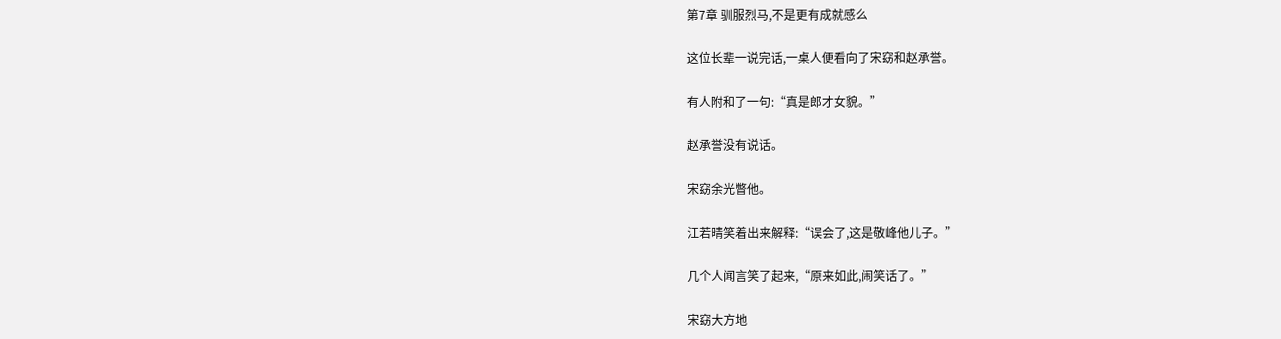第7章 驯服烈马,不是更有成就感么

这位长辈一说完话,一桌人便看向了宋窈和赵承誉。

有人附和了一句:“真是郎才女貌。”

赵承誉没有说话。

宋窈余光瞥他。

江若晴笑着出来解释:“误会了,这是敬峰他儿子。”

几个人闻言笑了起来,“原来如此,闹笑话了。”

宋窈大方地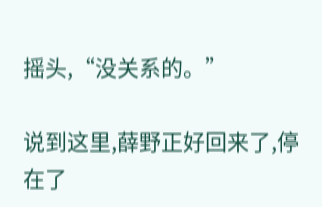摇头,“没关系的。”

说到这里,薛野正好回来了,停在了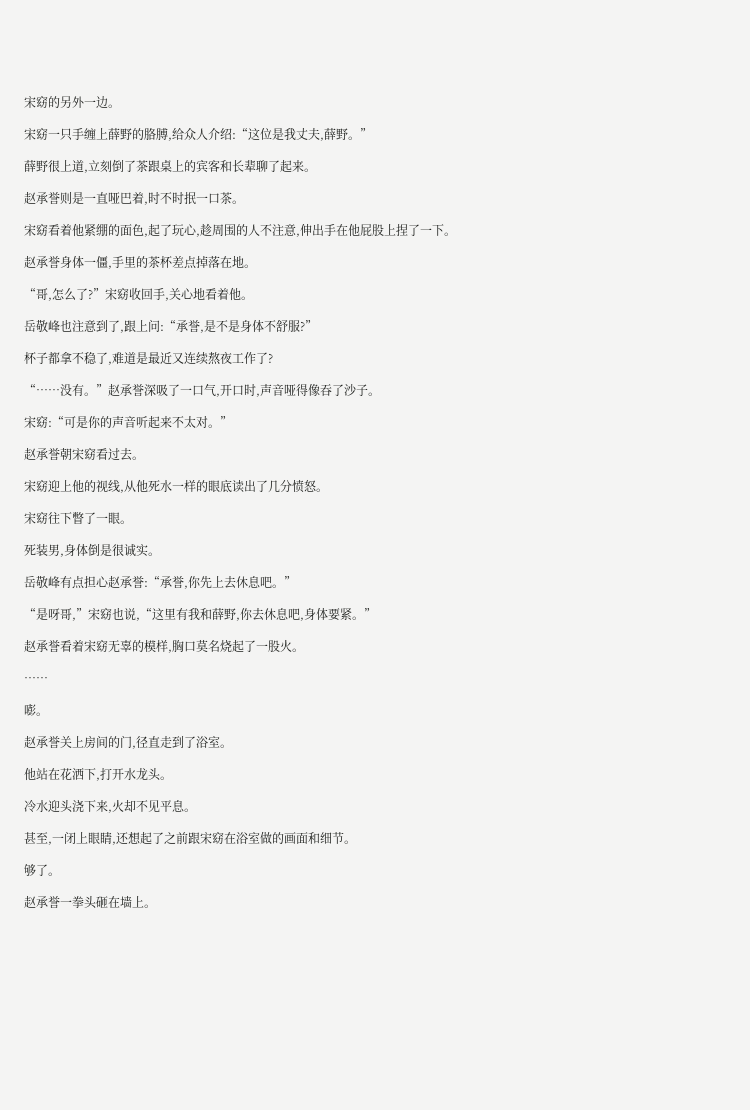宋窈的另外一边。

宋窈一只手缠上薛野的胳膊,给众人介绍:“这位是我丈夫,薛野。”

薛野很上道,立刻倒了茶跟桌上的宾客和长辈聊了起来。

赵承誉则是一直哑巴着,时不时抿一口茶。

宋窈看着他紧绷的面色,起了玩心,趁周围的人不注意,伸出手在他屁股上捏了一下。

赵承誉身体一僵,手里的茶杯差点掉落在地。

“哥,怎么了?”宋窈收回手,关心地看着他。

岳敬峰也注意到了,跟上问:“承誉,是不是身体不舒服?”

杯子都拿不稳了,难道是最近又连续熬夜工作了?

“……没有。”赵承誉深吸了一口气,开口时,声音哑得像吞了沙子。

宋窈:“可是你的声音听起来不太对。”

赵承誉朝宋窈看过去。

宋窈迎上他的视线,从他死水一样的眼底读出了几分愤怒。

宋窈往下瞥了一眼。

死装男,身体倒是很诚实。

岳敬峰有点担心赵承誉:“承誉,你先上去休息吧。”

“是呀哥,”宋窈也说,“这里有我和薛野,你去休息吧,身体要紧。”

赵承誉看着宋窈无辜的模样,胸口莫名烧起了一股火。

……

嘭。

赵承誉关上房间的门,径直走到了浴室。

他站在花洒下,打开水龙头。

冷水迎头浇下来,火却不见平息。

甚至,一闭上眼睛,还想起了之前跟宋窈在浴室做的画面和细节。

够了。

赵承誉一拳头砸在墙上。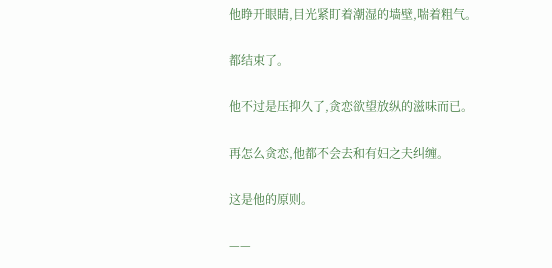他睁开眼睛,目光紧盯着潮湿的墙壁,喘着粗气。

都结束了。

他不过是压抑久了,贪恋欲望放纵的滋味而已。

再怎么贪恋,他都不会去和有妇之夫纠缠。

这是他的原则。

——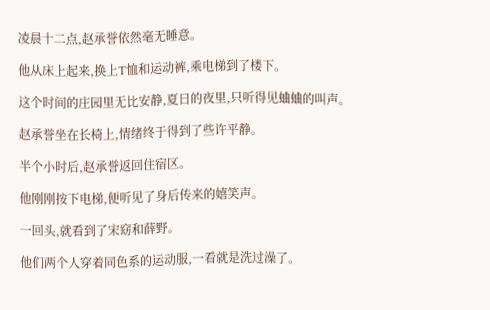凌晨十二点,赵承誉依然毫无睡意。

他从床上起来,换上T恤和运动裤,乘电梯到了楼下。

这个时间的庄园里无比安静,夏日的夜里,只听得见蛐蛐的叫声。

赵承誉坐在长椅上,情绪终于得到了些许平静。

半个小时后,赵承誉返回住宿区。

他刚刚按下电梯,便听见了身后传来的嬉笑声。

一回头,就看到了宋窈和薛野。

他们两个人穿着同色系的运动服,一看就是洗过澡了。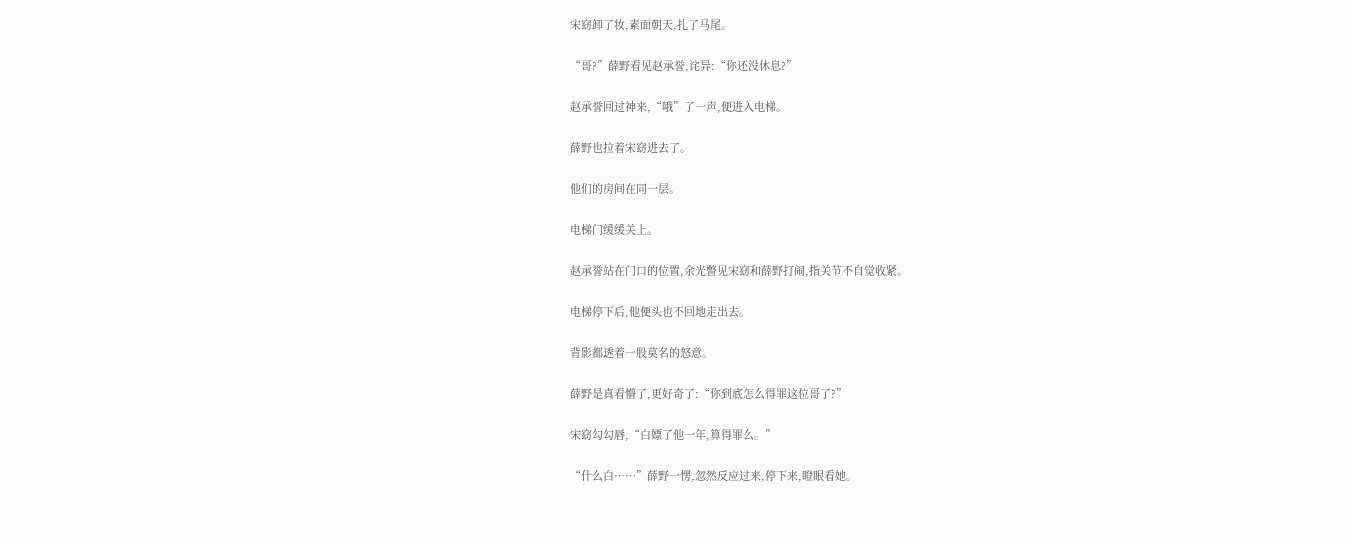宋窈卸了妆,素面朝天,扎了马尾。

“哥?”薛野看见赵承誉,诧异:“你还没休息?”

赵承誉回过神来,“哦”了一声,便进入电梯。

薛野也拉着宋窈进去了。

他们的房间在同一层。

电梯门缓缓关上。

赵承誉站在门口的位置,余光瞥见宋窈和薛野打闹,指关节不自觉收紧。

电梯停下后,他便头也不回地走出去。

背影都透着一股莫名的怒意。

薛野是真看懵了,更好奇了:“你到底怎么得罪这位哥了?”

宋窈勾勾唇,“白嫖了他一年,算得罪么。”

“什么白……”薛野一愣,忽然反应过来,停下来,瞪眼看她。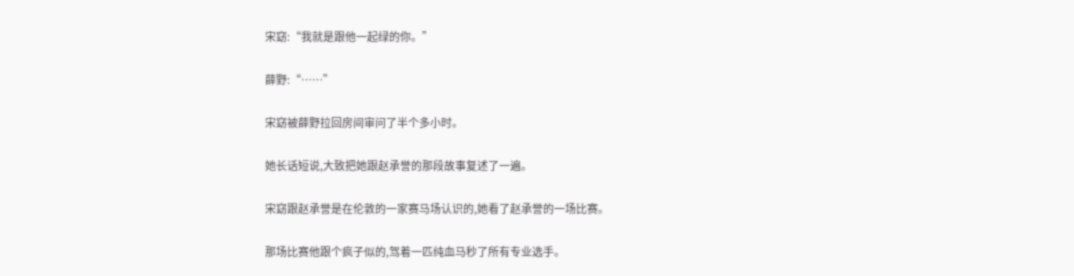宋窈:“我就是跟他一起绿的你。”

薛野:“……”

宋窈被薛野拉回房间审问了半个多小时。

她长话短说,大致把她跟赵承誉的那段故事复述了一遍。

宋窈跟赵承誉是在伦敦的一家赛马场认识的,她看了赵承誉的一场比赛。

那场比赛他跟个疯子似的,驾着一匹纯血马秒了所有专业选手。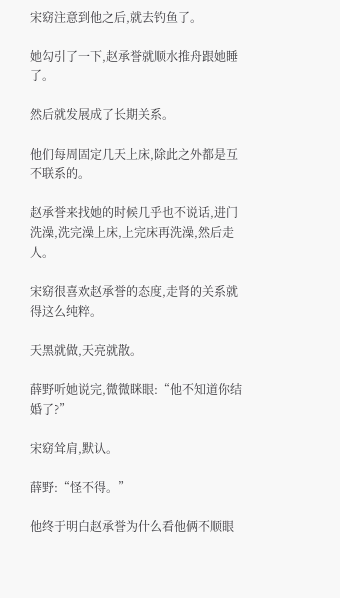宋窈注意到他之后,就去钓鱼了。

她勾引了一下,赵承誉就顺水推舟跟她睡了。

然后就发展成了长期关系。

他们每周固定几天上床,除此之外都是互不联系的。

赵承誉来找她的时候几乎也不说话,进门洗澡,洗完澡上床,上完床再洗澡,然后走人。

宋窈很喜欢赵承誉的态度,走肾的关系就得这么纯粹。

天黑就做,天亮就散。

薛野听她说完,微微眯眼:“他不知道你结婚了?”

宋窈耸肩,默认。

薛野:“怪不得。”

他终于明白赵承誉为什么看他俩不顺眼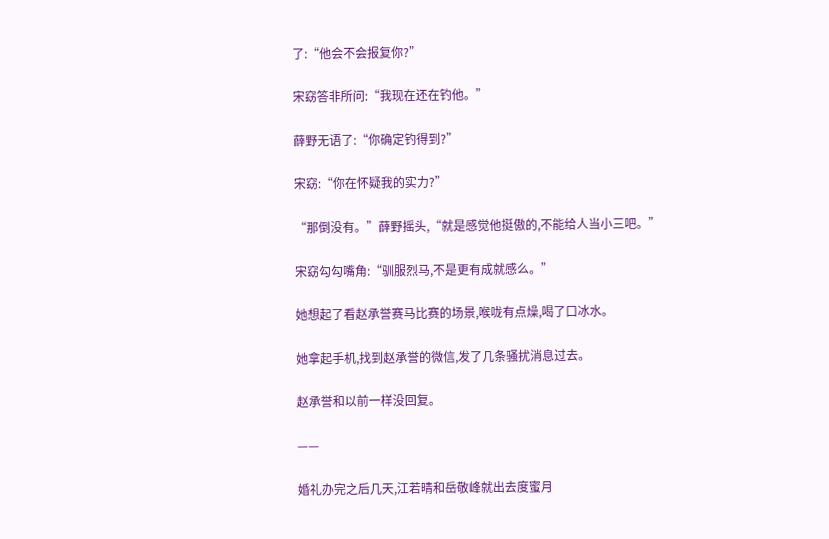了:“他会不会报复你?”

宋窈答非所问:“我现在还在钓他。”

薛野无语了:“你确定钓得到?”

宋窈:“你在怀疑我的实力?”

“那倒没有。”薛野摇头,“就是感觉他挺傲的,不能给人当小三吧。”

宋窈勾勾嘴角:“驯服烈马,不是更有成就感么。”

她想起了看赵承誉赛马比赛的场景,喉咙有点燥,喝了口冰水。

她拿起手机,找到赵承誉的微信,发了几条骚扰消息过去。

赵承誉和以前一样没回复。

——

婚礼办完之后几天,江若晴和岳敬峰就出去度蜜月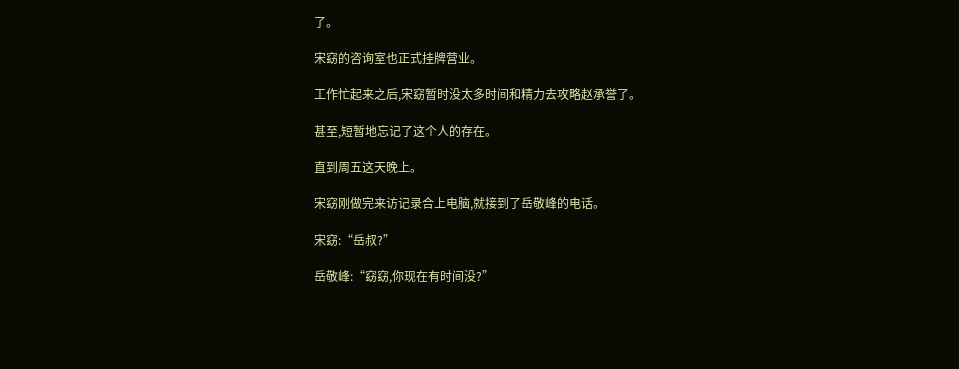了。

宋窈的咨询室也正式挂牌营业。

工作忙起来之后,宋窈暂时没太多时间和精力去攻略赵承誉了。

甚至,短暂地忘记了这个人的存在。

直到周五这天晚上。

宋窈刚做完来访记录合上电脑,就接到了岳敬峰的电话。

宋窈:“岳叔?”

岳敬峰:“窈窈,你现在有时间没?”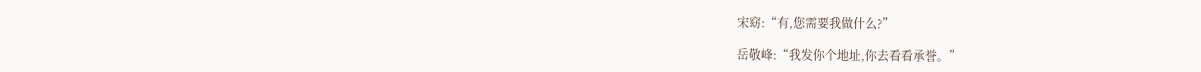宋窈:“有,您需要我做什么?”

岳敬峰:“我发你个地址,你去看看承誉。”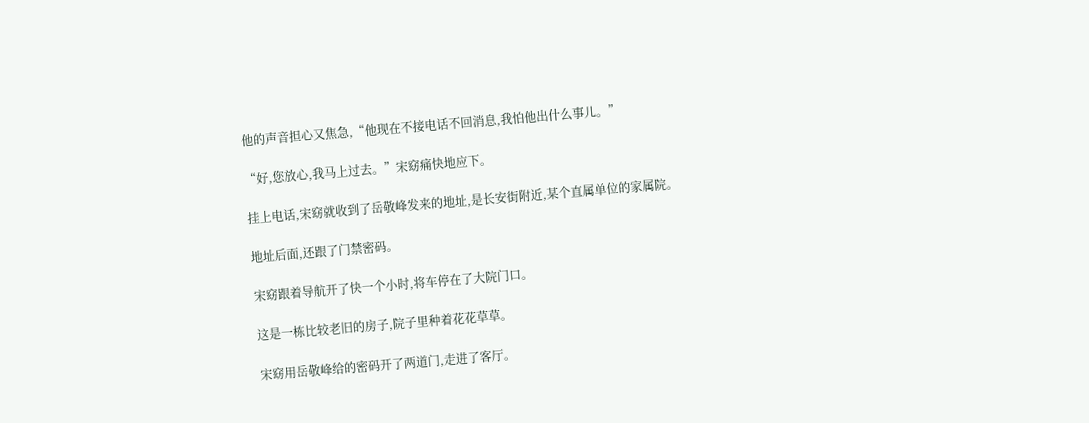他的声音担心又焦急,“他现在不接电话不回消息,我怕他出什么事儿。”

“好,您放心,我马上过去。”宋窈痛快地应下。

挂上电话,宋窈就收到了岳敬峰发来的地址,是长安街附近,某个直属单位的家属院。

地址后面,还跟了门禁密码。

宋窈跟着导航开了快一个小时,将车停在了大院门口。

这是一栋比较老旧的房子,院子里种着花花草草。

宋窈用岳敬峰给的密码开了两道门,走进了客厅。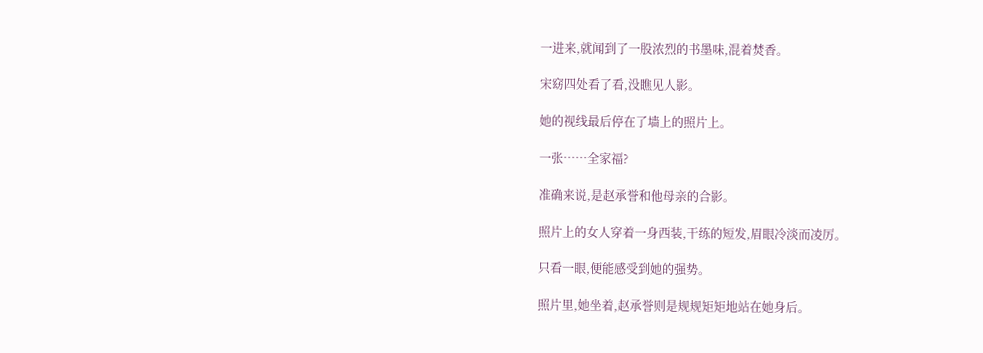一进来,就闻到了一股浓烈的书墨味,混着焚香。

宋窈四处看了看,没瞧见人影。

她的视线最后停在了墙上的照片上。

一张……全家福?

准确来说,是赵承誉和他母亲的合影。

照片上的女人穿着一身西装,干练的短发,眉眼冷淡而凌厉。

只看一眼,便能感受到她的强势。

照片里,她坐着,赵承誉则是规规矩矩地站在她身后。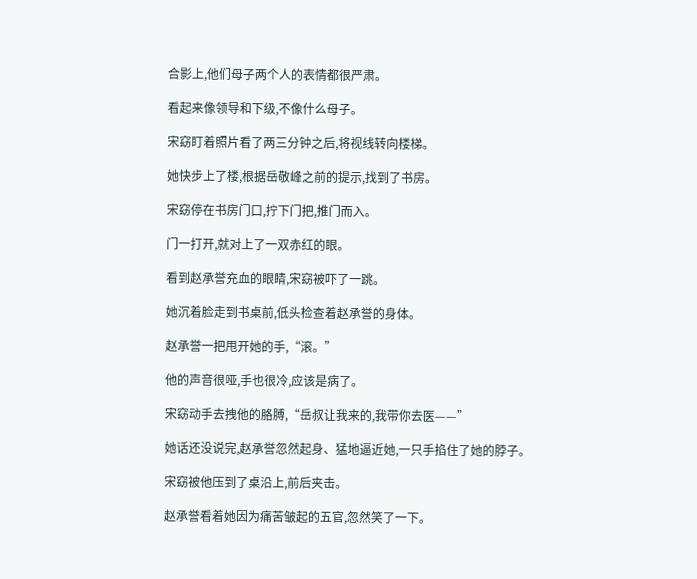合影上,他们母子两个人的表情都很严肃。

看起来像领导和下级,不像什么母子。

宋窈盯着照片看了两三分钟之后,将视线转向楼梯。

她快步上了楼,根据岳敬峰之前的提示,找到了书房。

宋窈停在书房门口,拧下门把,推门而入。

门一打开,就对上了一双赤红的眼。

看到赵承誉充血的眼睛,宋窈被吓了一跳。

她沉着脸走到书桌前,低头检查着赵承誉的身体。

赵承誉一把甩开她的手,“滚。”

他的声音很哑,手也很冷,应该是病了。

宋窈动手去拽他的胳膊,“岳叔让我来的,我带你去医——”

她话还没说完,赵承誉忽然起身、猛地逼近她,一只手掐住了她的脖子。

宋窈被他压到了桌沿上,前后夹击。

赵承誉看着她因为痛苦皱起的五官,忽然笑了一下。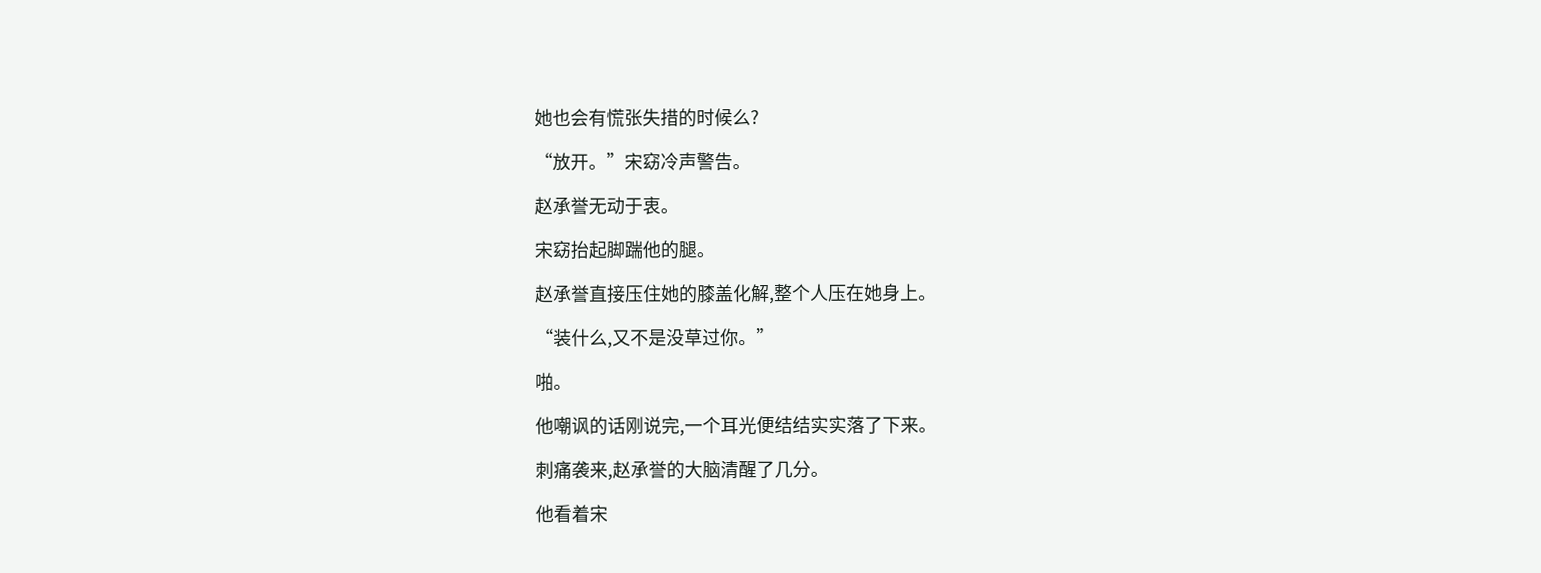她也会有慌张失措的时候么?

“放开。”宋窈冷声警告。

赵承誉无动于衷。

宋窈抬起脚踹他的腿。

赵承誉直接压住她的膝盖化解,整个人压在她身上。

“装什么,又不是没草过你。”

啪。

他嘲讽的话刚说完,一个耳光便结结实实落了下来。

刺痛袭来,赵承誉的大脑清醒了几分。

他看着宋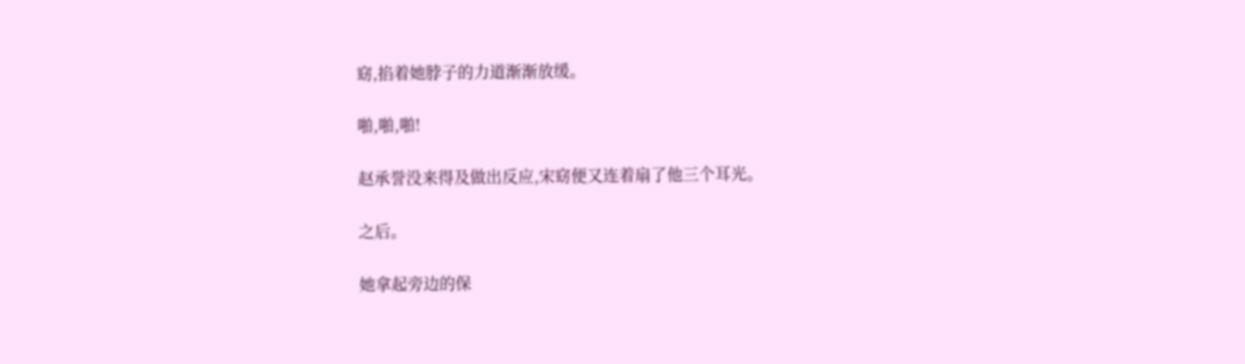窈,掐着她脖子的力道渐渐放缓。

啪,啪,啪!

赵承誉没来得及做出反应,宋窈便又连着扇了他三个耳光。

之后。

她拿起旁边的保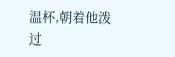温杯,朝着他泼过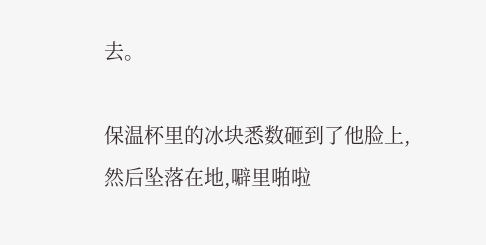去。

保温杯里的冰块悉数砸到了他脸上,然后坠落在地,噼里啪啦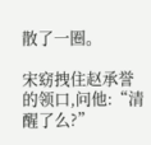散了一圈。

宋窈拽住赵承誉的领口,问他:“清醒了么?”